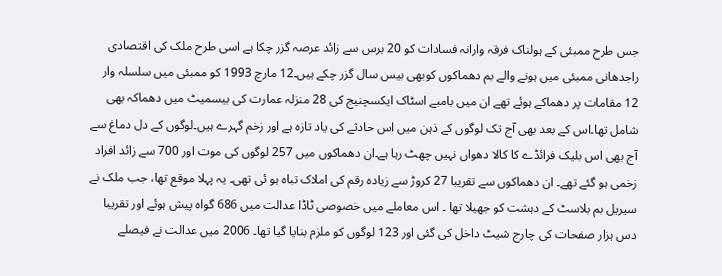جس طرح ممبئی کے ہولناک فرقہ وارانہ فسادات کو 20 برس سے زائد عرصہ گزر چکا ہے اسی طرح ملک کی اقتصادی راجدھانی ممبئی میں ہونے والے بم دھماکوں کوبھی بیس سال گزر چکے ہیں۔12 مارچ 1993 کو ممبئی میں سلسلہ وار 12 مقامات پر دھماکے ہوئے تھے ان میں بامبے اسٹاک ایکسچنیج کی 28 منزلہ عمارت کی بیسمیٹ میں دھماکہ بھی شامل تھا۔اس کے بعد بھی آج تک لوگوں کے ذہن میں اس حادثے کی یاد تازہ ہے اور زخم گہرے ہیں۔لوگوں کے دل دماغ سے آج بھی اس بلیک فرائڈے کا کالا دھواں نہیں چھٹ رہا ہے۔ان دھماکوں میں 257 لوگوں کی موت اور 700 سے زائد افراد زخمی ہو گئے تھے۔ ان دھماکوں سے تقریبا 27 کروڑ سے زیادہ رقم کی املاک تباہ ہو ئی تھی۔ یہ پہلا موقع تھا، جب ملک نے سیریل بم بلاسٹ کے دہشت کو جھیلا تھا ۔ اس معاملے میں خصوصی ٹاڈا عدالت میں 686 گواہ پیش ہوئے اور تقریبا دس ہزار صفحات کی چارج شیٹ داخل کی گئی اور 123 لوگوں کو ملزم بنایا گیا تھا۔ 2006 میں عدالت نے فیصلے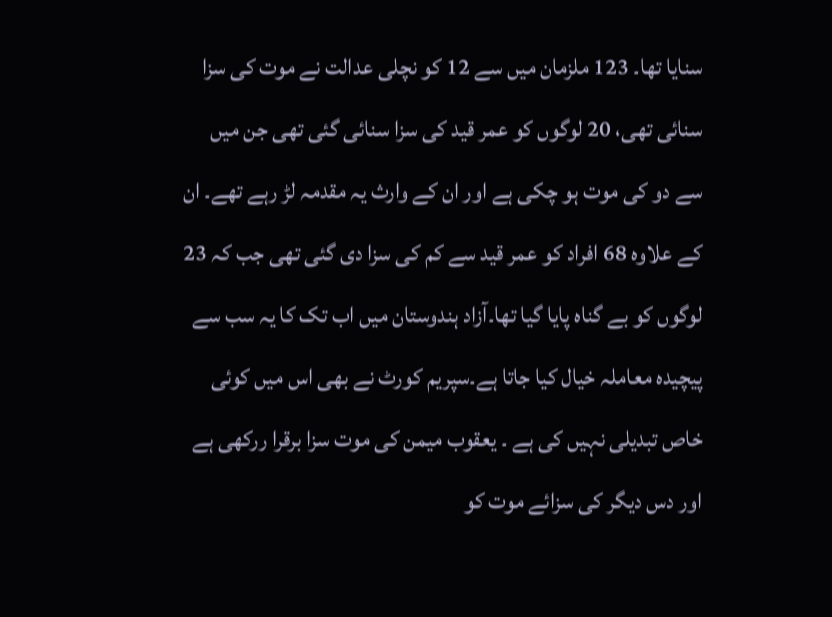سنایا تھا۔ 123 ملزمان میں سے 12 کو نچلی عدالت نے موت کی سزا سنائی تھی، 20 لوگوں کو عمر قید کی سزا سنائی گئی تھی جن میں سے دو کی موت ہو چکی ہے اور ان کے وارث یہ مقدمہ لڑ رہے تھے۔ ان کے علاوہ 68 افراد کو عمر قید سے کم کی سزا دی گئی تھی جب کہ 23 لوگوں کو بے گناہ پایا گیا تھا۔آزاد ہندوستان میں اب تک کا یہ سب سے پیچیدہ معاملہ خیال کیا جاتا ہے۔سپریم کورٹ نے بھی اس میں کوئی خاص تبدیلی نہیں کی ہے ۔ یعقوب میمن کی موت سزا برقرا ررکھی ہے اور دس دیگر کی سزائے موت کو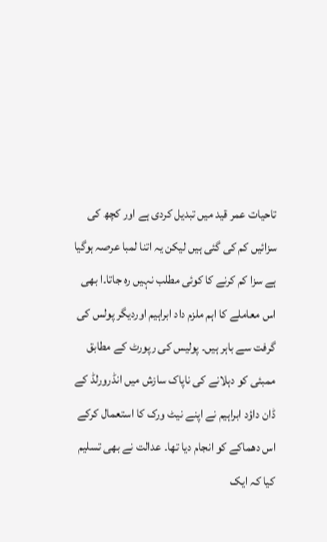تاحیات عمر قید میں تبدیل کردی ہے اور کچھ کی سزائیں کم کی گئی ہیں لیکن یہ اتنا لمبا عرصہ ہوگیا ہے سزا کم کرنے کا کوئی مطلب نہیں رہ جاتا۔ا بھی اس معاملے کا اہم ملزم داد ابراہیم اوردیگر پولس کی گرفت سے باہر ہیں۔ پولیس کی رپورٹ کے مطابق ممبئی کو دہلانے کی ناپاک سازش میں انڈرورلڈ کے ڈان داؤد ابراہیم نے اپنے نیٹ ورک کا استعمال کرکے اس دھماکے کو انجام دیا تھا۔ عدالت نے بھی تسلیم کیا کہ ایک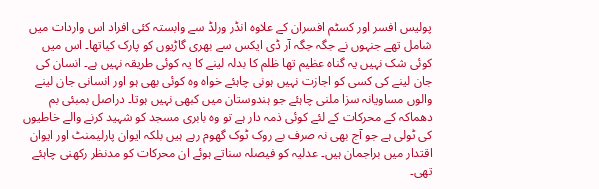پولیس افسر اور کسٹم افسران کے علاوہ انڈر ورلڈ سے وابستہ کئی افراد اس واردات میں شامل تھے جنہوں نے جگہ جگہ آر ڈی ایکس سے بھری گاڑیوں کو پارک کیاتھا۔ اس میں کوئی شک نہیں یہ گناہ عظیم تھا ظلم کا بدلہ لینے کا یہ کوئی طریقہ نہیں ہے۔ انسان کی جان لینے کی کسی کو اجازت نہیں ہونی چاہئے خواہ وہ کوئی بھی ہو اور انسانی جان لینے والوں مساویانہ سزا ملنی چاہئے جو ہندوستان میں کبھی نہیں ہوتا۔ دراصل بمبئی بم دھماکہ کے محرکات کے لئے کوئی ذمہ دار ہے تو وہ بابری مسجد کو شہید کرنے والے خاطیوں کی ٹولی ہے جو آج بھی نہ صرف بے روک ٹوک گھوم رہے ہیں بلکہ ایوان پارلیمنٹ اور ایوان اقتدار میں براجمان ہیں۔ عدلیہ کو فیصلہ سناتے ہوئے ان محرکات کو مدنظر رکھنی چاہئے تھی۔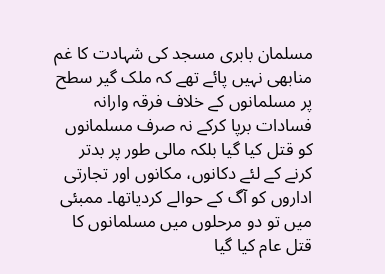مسلمان بابری مسجد کی شہادت کا غم منابھی نہیں پائے تھے کہ ملک گیر سطح پر مسلمانوں کے خلاف فرقہ وارانہ فسادات برپا کرکے نہ صرف مسلمانوں کو قتل کیا گیا بلکہ مالی طور پر بدتر کرنے کے لئے دکانوں، مکانوں اور تجارتی اداروں کو آگ کے حوالے کردیاتھا۔ ممبئی میں تو دو مرحلوں میں مسلمانوں کا قتل عام کیا گیا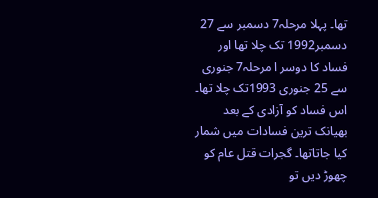تھا۔ پہلا مرحلہ7 دسمبر سے 27 دسمبر1992 تک چلا تھا اور فساد کا دوسر ا مرحلہ7 جنوری سے 25 جنوری 1993تک چلا تھا۔ اس فساد کو آزادی کے بعد بھیانک ترین فسادات میں شمار کیا جاتاتھا۔ گجرات قتل عام کو چھوڑ دیں تو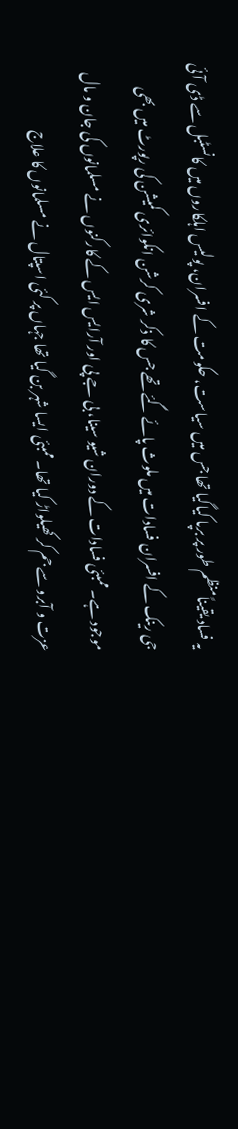یہ فساد یقیناًمنظم طور پر برپا کیاگیا تھا جس میں سیاست، حکومت کے افسران، پولیس اہلکاروں میں کانسٹبل سے ڈی آئی جی رینک کے افسران فسادات میں ملوث پائے گئے تھے جس کا ذکر شری کرشن انکوائری کمیشن کی رپورٹ میں بھی موجود ہے۔ ممبئی فسادات کے دوران شیو سینا، بی جے پی اور آرایس ایس کے کارکنوں نے مسلمانوں کی جان و مال عزت و آبرو سے جم کر کھیلواڑ کیا تھا۔ ممبئی ایسا شہر بن گیا تھا جہاں پر کئی اسپتال نے مسلمانوں کا علاج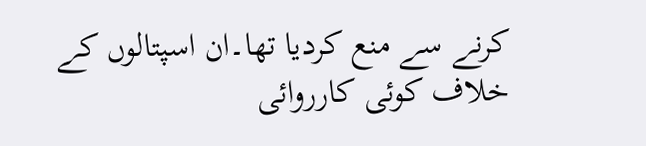کرنے سے منع کردیا تھا۔ان اسپتالوں کے خلاف کوئی کارروائی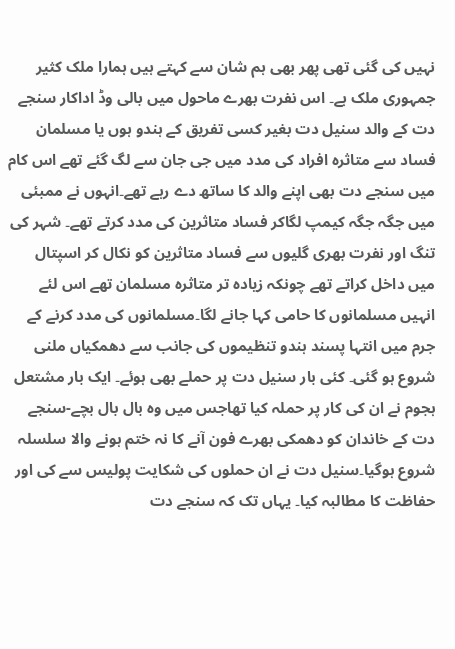نہیں کی گئی تھی پھر بھی ہم شان سے کہتے ہیں ہمارا ملک کثیر جمہوری ملک ہے۔ اس نفرت بھرے ماحول میں بالی وڈ اداکار سنجے دت کے والد سنیل دت بغیر کسی تفریق کے ہندو ہوں یا مسلمان فساد سے متاثرہ افراد کی مدد میں جی جان سے لگ گئے تھے اس کام میں سنجے دت بھی اپنے والد کا ساتھ دے رہے تھے۔انہوں نے ممبئی میں جگہ جگہ کیمپ لگاکر فساد متاثرین کی مدد کرتے تھے۔ شہر کی تنگ اور نفرت بھری گلیوں سے فساد متاثرین کو نکال کر اسپتال میں داخل کراتے تھے چونکہ زیادہ تر متاثرہ مسلمان تھے اس لئے انہیں مسلمانوں کا حامی کہا جانے لگا۔مسلمانوں کی مدد کرنے کے جرم میں انتہا پسند ہندو تنظیموں کی جانب سے دھمکیاں ملنی شروع ہو گئی۔ کئی بار سنیل دت پر حملے بھی ہوئے۔ ایک بار مشتعل ہجوم نے ان کی کار پر حملہ کیا تھاجس میں وہ بال بال بچے-سنجے دت کے خاندان کو دھمکی بھرے فون آنے کا نہ ختم ہونے والا سلسلہ شروع ہوگیا۔سنیل دت نے ان حملوں کی شکایت پولیس سے کی اور حفاظت کا مطالبہ کیا۔ یہاں تک کہ سنجے دت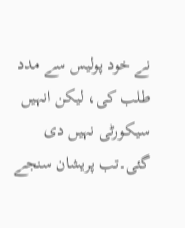نے خود پولیس سے مدد طلب کی، لیکن انہیں سیکورٹی نہیں دی گئی۔تب پریشان سنجے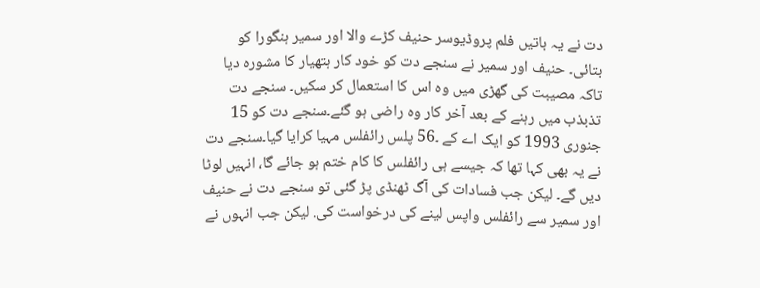دت نے یہ باتیں فلم پروڈیوسر حنیف کڑے والا اور سمیر ہنگورا کو بتائی۔ حنیف اور سمیر نے سنجے دت کو خود کار ہتھیار کا مشورہ دیا تاکہ مصیبت کی گھڑی میں وہ اس کا استعمال کر سکیں۔ سنجے دت تذبذب میں رہنے کے بعد آخر کار وہ راضی ہو گئے۔سنجے دت کو 15 جنوری 1993 کو ایک اے کے ۔56 پلس رائفلس مہیا کرایا گیا۔سنجے دت نے یہ بھی کہا تھا کہ جیسے ہی رائفلس کا کام ختم ہو جائے گا، انہیں لوٹا دیں گے۔ لیکن جب فسادات کی آگ ٹھنڈی پڑ گئی تو سنجے دت نے حنیف اور سمیر سے رائفلس واپس لینے کی درخواست کی. لیکن جب انہوں نے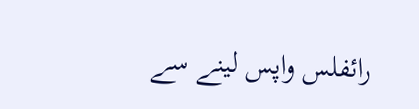رائفلس واپس لینے سے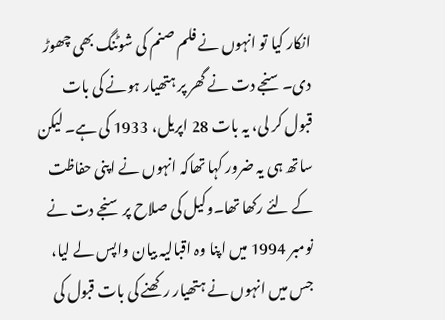انکار کیا تو انہوں نے فلم صنم کی شوٹنگ بھی چھوڑ دی۔سنجے دت نے گھر پر ہتھیار ہونے کی بات قبول کر لی، یہ بات 28 اپریل، 1933 کی ہے۔ لیکن ساتھ ہی یہ ضرور کہا تھاکہ انہوں نے اپنی حفاظت کے لئے رکھا تھا۔وکیل کی صلاح پر سنجے دت نے نومبر 1994 میں اپنا وہ اقبالیہ بیان واپس لے لیا، جس میں انہوں نے ہتھیار رکھنے کی بات قبول کی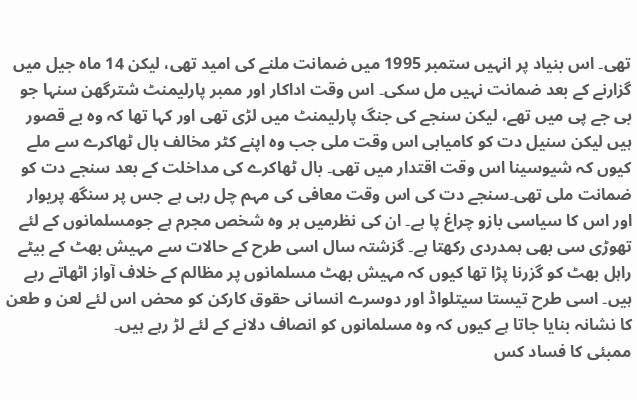تھی۔ اس بنیاد پر انہیں ستمبر 1995 میں ضمانت ملنے کی امید تھی، لیکن 14 ماہ جیل میں گزارنے کے بعد ضمانت نہیں مل سکی۔ اس وقت اداکار اور ممبر پارلیمنٹ شترگھن سنہا جو بی جے پی میں تھے، لیکن سنجے کی جنگ پارلیمنٹ میں لڑی تھی اور کہا تھا کہ وہ بے قصور ہیں لیکن سنیل دت کو کامیابی اس وقت ملی جب وہ اپنے کٹر مخالف بال ٹھاکرے سے ملے کیوں کہ شیوسینا اس وقت اقتدار میں تھی۔ بال ٹھاکرے کی مداخلت کے بعد سنجے دت کو ضمانت ملی تھی۔سنجے دت کی اس وقت معافی کی مہم چل رہی ہے جس پر سنگھ پریوار اور اس کا سیاسی بازو چراغ پا ہے۔ ان کی نظرمیں ہر وہ شخص مجرم ہے جومسلمانوں کے لئے تھوڑی سی بھی ہمدردی رکھتا ہے۔ گزشتہ سال اسی طرح کے حالات سے مہیش بھٹ کے بیٹے راہل بھٹ کو گزرنا پڑا تھا کیوں کہ مہیش بھٹ مسلمانوں پر مظالم کے خلاف آواز اٹھاتے رہے ہیں۔ اسی طرح تیستا سیتلواڈ اور دوسرے انسانی حقوق کارکن کو محض اس لئے لعن و طعن کا نشانہ بنایا جاتا ہے کیوں کہ وہ مسلمانوں کو انصاف دلانے کے لئے لڑ رہے ہیں۔
ممبئی کا فساد کس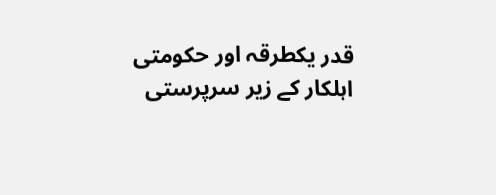قدر یکطرقہ اور حکومتی اہلکار کے زیر سرپرستی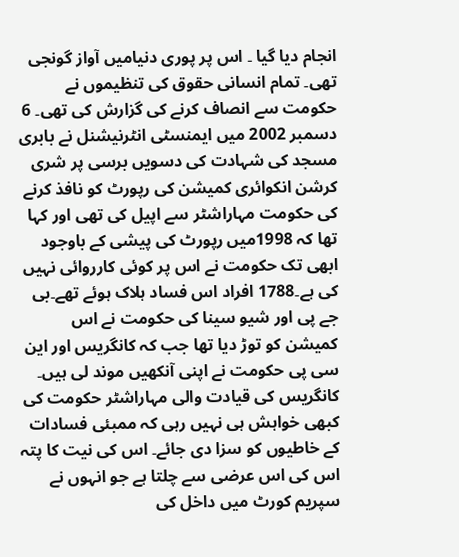انجام دیا گیا ۔ اس پر پوری دنیامیں آواز گونجی تھی۔ تمام انسانی حقوق کی تنظیموں نے حکومت سے انصاف کرنے کی گزارش کی تھی۔ 6 دسمبر 2002 میں ایمنسٹی انٹرنیشنل نے بابری مسجد کی شہادت کی دسویں برسی پر شری کرشن انکوائری کمیشن کی رپورٹ کو نافذ کرنے کی حکومت مہاراشٹر سے اپیل کی تھی اور کہا تھا کہ 1998میں رپورٹ کی پیشی کے باوجود ابھی تک حکومت نے اس پر کوئی کارروائی نہیں کی ہے۔1788 افراد اس فساد ہلاک ہوئے تھے۔بی جے پی اور شیو سینا کی حکومت نے اس کمیشن کو توڑ دیا تھا جب کہ کانگریس اور این سی پی حکومت نے اپنی آنکھیں موند لی ہیں۔ کانگریس کی قیادت والی مہاراشٹر حکومت کی کبھی خواہش ہی نہیں رہی کہ ممبئی فسادات کے خاطیوں کو سزا دی جائے۔ اس کی نیت کا پتہ اس کی اس عرضی سے چلتا ہے جو انہوں نے سپریم کورٹ میں داخل کی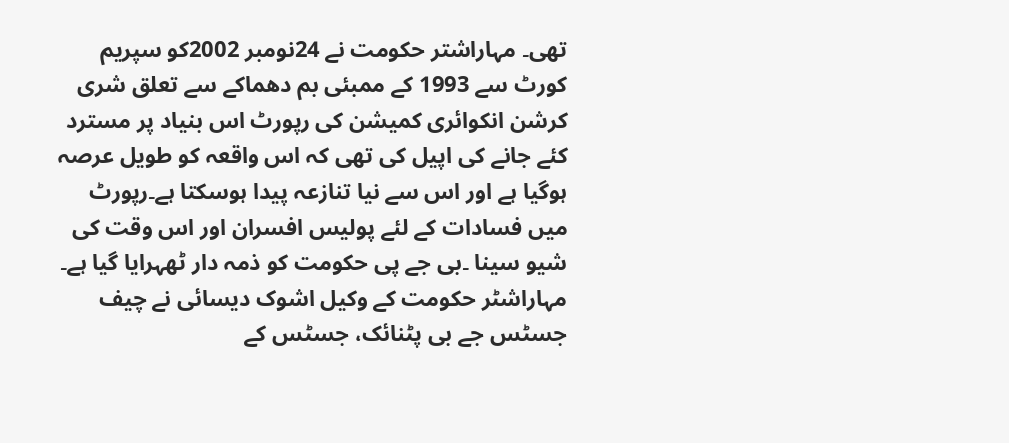تھی۔ مہاراشتر حکومت نے 24نومبر 2002کو سپریم کورٹ سے 1993 کے ممبئی بم دھماکے سے تعلق شری کرشن انکوائری کمیشن کی رپورٹ اس بنیاد پر مسترد کئے جانے کی اپیل کی تھی کہ اس واقعہ کو طویل عرصہ ہوگیا ہے اور اس سے نیا تنازعہ پیدا ہوسکتا ہے۔رپورٹ میں فسادات کے لئے پولیس افسران اور اس وقت کی شیو سینا ۔بی جے پی حکومت کو ذمہ دار ٹھہرایا گیا ہے۔ مہاراشٹر حکومت کے وکیل اشوک دیسائی نے چیف جسٹس جے بی پٹنائک، جسٹس کے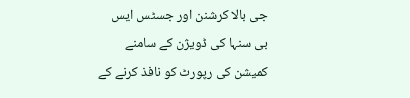جی بالا کرشنن اور جسٹس ایس بی سنہا کی ڈویژن کے سامنے کمیشن کی رپورٹ کو نافذ کرنے کے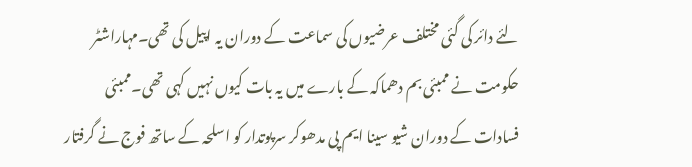لئے دائر کی گئی مختلف عرضیوں کی سماعت کے دوران یہ اپیل کی تھی۔مہاراشٹر حکومت نے ممبئی بم دھماکہ کے بارے میں یہ بات کیوں نہیں کہی تھی۔ممبئی فسادات کے دوران شیو سینا ایم پی مدھوکر سرپوتدار کو اسلحہ کے ساتھ فوج نے گرفتار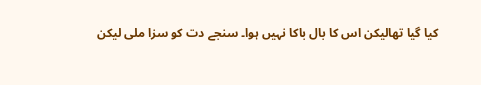کیا گیا تھالیکن اس کا بال باکا نہیں ہوا۔ سنجے دت کو سزا ملی لیکن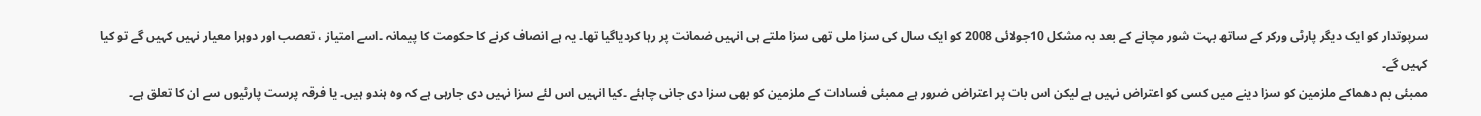سرپوتدار کو ایک دیگر پارٹی ورکر کے ساتھ بہت شور مچانے کے بعد بہ مشکل 10جولائی 2008 کو ایک سال کی سزا ملی تھی سزا ملتے ہی انہیں ضمانت پر رہا کردیاگیا تھا۔ یہ ہے انصاف کرنے کا حکومت کا پیمانہ ۔اسے امتیاز ، تعصب اور دوہرا معیار نہیں کہیں گے تو کیا کہیں گے۔
ممبئی بم دھماکے ملزمین کو سزا دینے میں کسی کو اعتراض نہیں ہے لیکن اس بات پر اعتراض ضرور ہے ممبئی فسادات کے ملزمین کو بھی سزا دی جانی چاہئے ۔کیا انہیں اس لئے سزا نہیں دی جارہی ہے کہ وہ ہندو ہیں۔ یا فرقہ پرست پارٹیوں سے ان کا تعلق ہے۔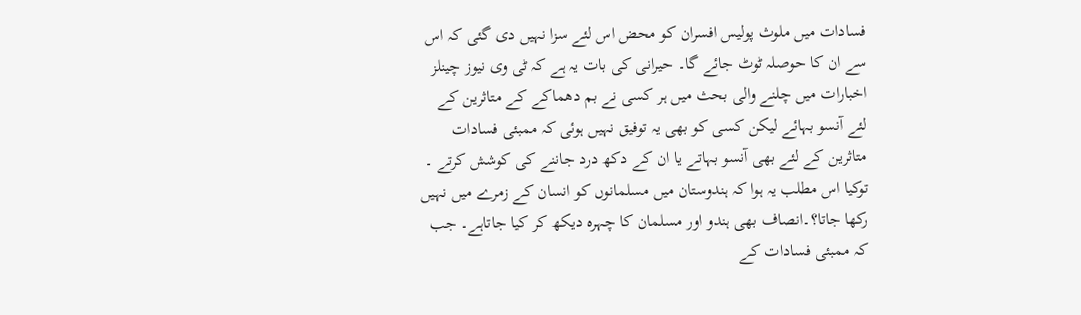فسادات میں ملوث پولیس افسران کو محض اس لئے سزا نہیں دی گئی کہ اس سے ان کا حوصلہ ٹوٹ جائے گا۔ حیرانی کی بات یہ ہے کہ ٹی وی نیوز چینلز اخبارات میں چلنے والی بحث میں ہر کسی نے بم دھماکے کے متاثرین کے لئے آنسو بہائے لیکن کسی کو بھی یہ توفیق نہیں ہوئی کہ ممبئی فسادات متاثرین کے لئے بھی آنسو بہاتے یا ان کے دکھ درد جاننے کی کوشش کرتے ۔ توکیا اس مطلب یہ ہوا کہ ہندوستان میں مسلمانوں کو انسان کے زمرے میں نہیں رکھا جاتا؟۔انصاف بھی ہندو اور مسلمان کا چہرہ دیکھ کر کیا جاتاہے۔ جب کہ ممبئی فسادات کے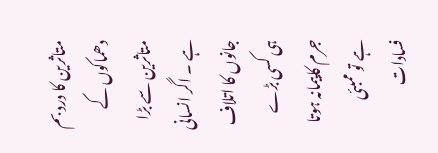متاثرین کا درد بم دھماکوں کے متاثرین سے بڑا ہے ۔ اگر انسانی جانوں کا اتلاف ہی کسی بڑے جرم کاپیمانہ ہوتا ہے تو ممبئی فسادات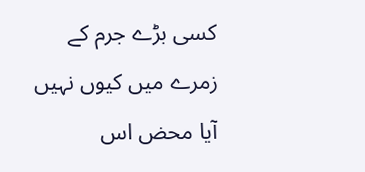کسی بڑے جرم کے زمرے میں کیوں نہیں آیا محض اس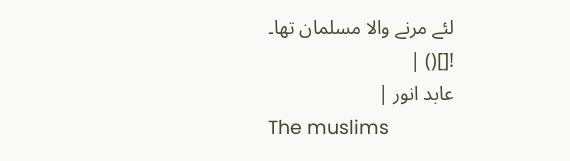لئے مرنے والا مسلمان تھا۔
![]() |
عابد انور |
The muslims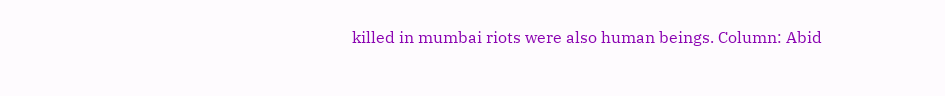killed in mumbai riots were also human beings. Column: Abid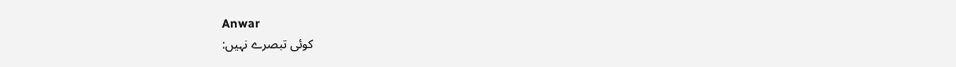Anwar
کوئی تبصرے نہیں: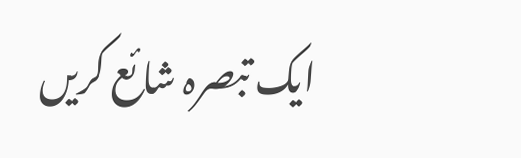ایک تبصرہ شائع کریں